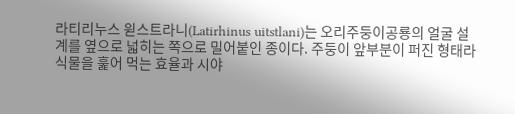라티리누스 윋스트라니(Latirhinus uitstlani)는 오리주둥이공룡의 얼굴 설계를 옆으로 넓히는 쪽으로 밀어붙인 종이다. 주둥이 앞부분이 퍼진 형태라 식물을 훑어 먹는 효율과 시야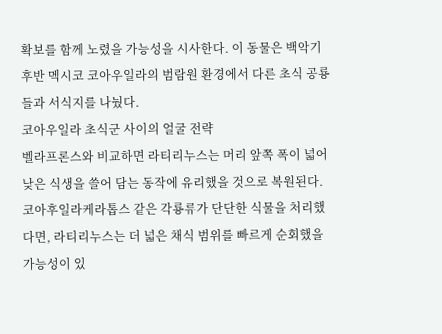확보를 함께 노렸을 가능성을 시사한다. 이 동물은 백악기 후반 멕시코 코아우일라의 범람원 환경에서 다른 초식 공룡들과 서식지를 나눴다.
코아우일라 초식군 사이의 얼굴 전략
벨라프론스와 비교하면 라티리누스는 머리 앞쪽 폭이 넓어 낮은 식생을 쓸어 담는 동작에 유리했을 것으로 복원된다. 코아후일라케라톱스 같은 각룡류가 단단한 식물을 처리했다면, 라티리누스는 더 넓은 채식 범위를 빠르게 순회했을 가능성이 있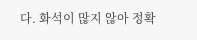다. 화석이 많지 않아 정확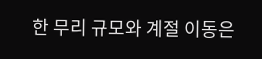한 무리 규모와 계절 이동은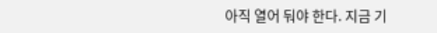아직 열어 둬야 한다. 지금 기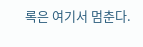록은 여기서 멈춘다.